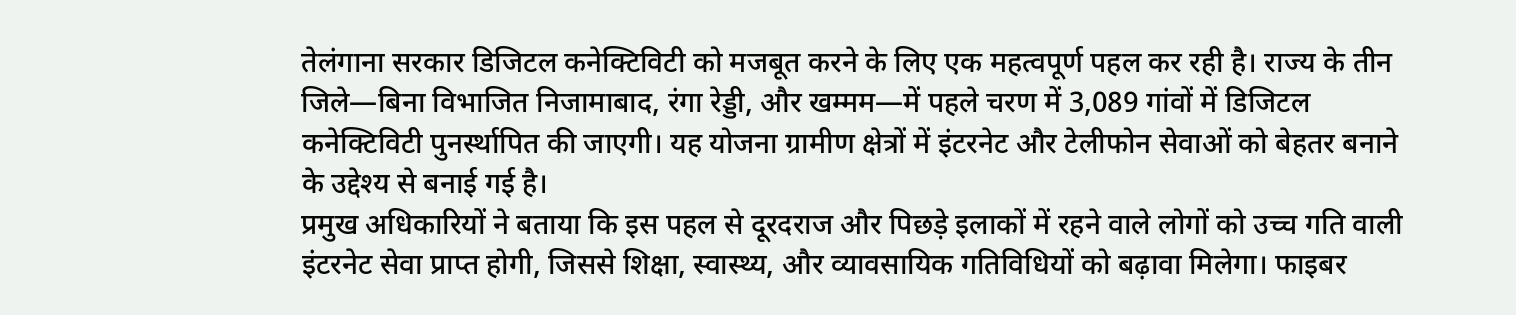तेलंगाना सरकार डिजिटल कनेक्टिविटी को मजबूत करने के लिए एक महत्वपूर्ण पहल कर रही है। राज्य के तीन जिले—बिना विभाजित निजामाबाद, रंगा रेड्डी, और खम्मम—में पहले चरण में 3,089 गांवों में डिजिटल कनेक्टिविटी पुनर्स्थापित की जाएगी। यह योजना ग्रामीण क्षेत्रों में इंटरनेट और टेलीफोन सेवाओं को बेहतर बनाने के उद्देश्य से बनाई गई है।
प्रमुख अधिकारियों ने बताया कि इस पहल से दूरदराज और पिछड़े इलाकों में रहने वाले लोगों को उच्च गति वाली इंटरनेट सेवा प्राप्त होगी, जिससे शिक्षा, स्वास्थ्य, और व्यावसायिक गतिविधियों को बढ़ावा मिलेगा। फाइबर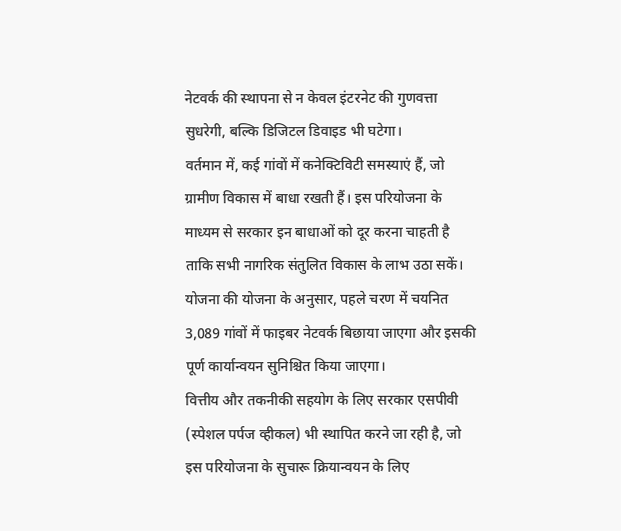नेटवर्क की स्थापना से न केवल इंटरनेट की गुणवत्ता सुधरेगी, बल्कि डिजिटल डिवाइड भी घटेगा।
वर्तमान में, कई गांवों में कनेक्टिविटी समस्याएं हैं, जो ग्रामीण विकास में बाधा रखती हैं। इस परियोजना के माध्यम से सरकार इन बाधाओं को दूर करना चाहती है ताकि सभी नागरिक संतुलित विकास के लाभ उठा सकें। योजना की योजना के अनुसार, पहले चरण में चयनित 3,089 गांवों में फाइबर नेटवर्क बिछाया जाएगा और इसकी पूर्ण कार्यान्वयन सुनिश्चित किया जाएगा।
वित्तीय और तकनीकी सहयोग के लिए सरकार एसपीवी (स्पेशल पर्पज व्हीकल) भी स्थापित करने जा रही है, जो इस परियोजना के सुचारू क्रियान्वयन के लिए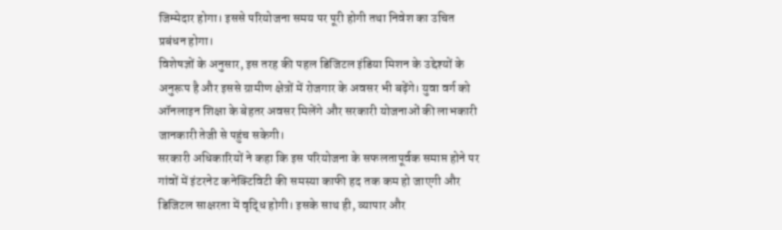जिम्मेदार होगा। इससे परियोजना समय पर पूरी होगी तथा निवेश का उचित प्रबंधन होगा।
विशेषज्ञों के अनुसार, इस तरह की पहल डिजिटल इंडिया मिशन के उद्देश्यों के अनुरूप है और इससे ग्रामीण क्षेत्रों में रोजगार के अवसर भी बढ़ेंगे। युवा वर्ग को ऑनलाइन शिक्षा के बेहतर अवसर मिलेंगे और सरकारी योजनाओं की लाभकारी जानकारी तेजी से पहुंच सकेगी।
सरकारी अधिकारियों ने कहा कि इस परियोजना के सफलतापूर्वक समाप्त होने पर गांवों में इंटरनेट कनेक्टिविटी की समस्या काफी हद तक कम हो जाएगी और डिजिटल साक्षरता में वृद्धि होगी। इसके साथ ही, व्यापार और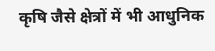कृषि जैसे क्षेत्रों में भी आधुनिक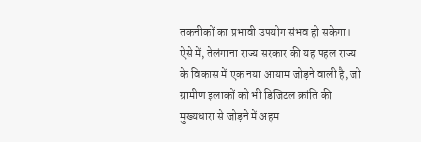तकनीकों का प्रभावी उपयोग संभव हो सकेगा।
ऐसे में, तेलंगाना राज्य सरकार की यह पहल राज्य के विकास में एक नया आयाम जोड़ने वाली है, जो ग्रामीण इलाकों को भी डिजिटल क्रांति की मुख्यधारा से जोड़ने में अहम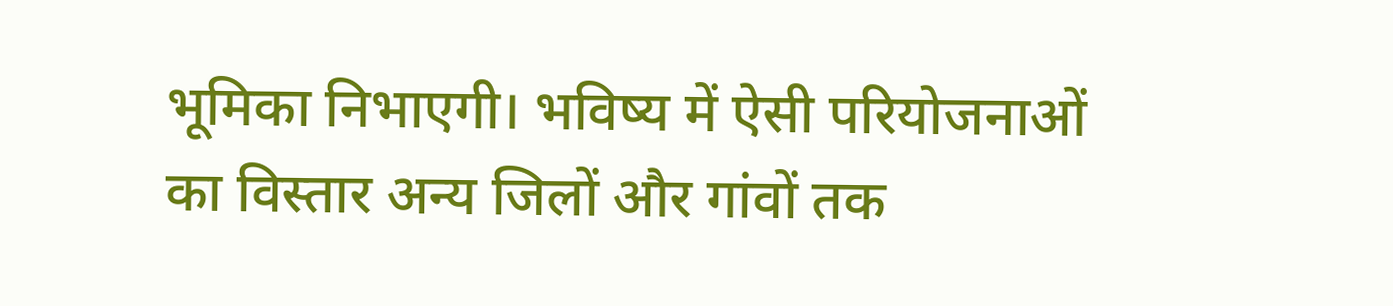भूमिका निभाएगी। भविष्य में ऐसी परियोजनाओं का विस्तार अन्य जिलों और गांवों तक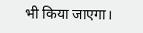भी किया जाएगा।